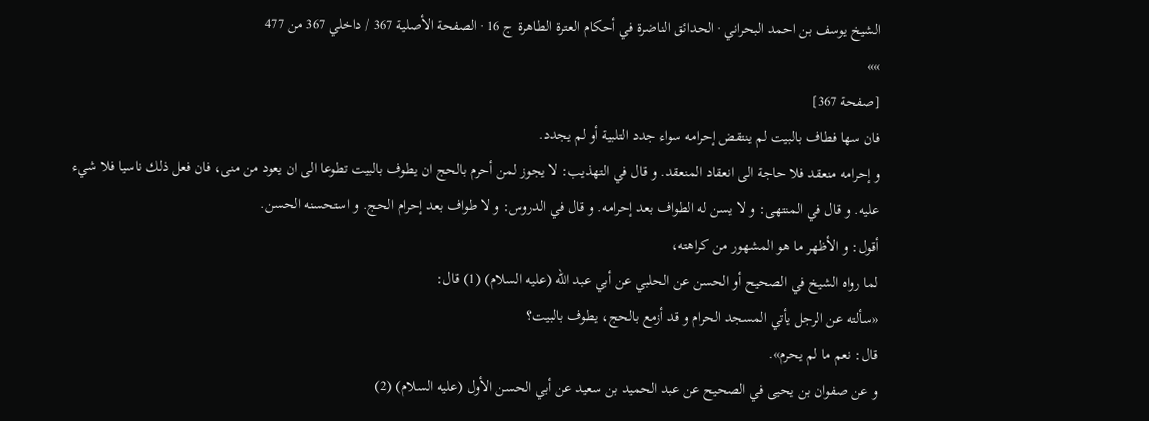الشيخ يوسف بن احمد البحراني · الحدائق الناضرة في أحكام العترة الطاهرة ج 16 · الصفحة الأصلية 367 / داخلي 367 من 477
»»
[صفحة 367]
فان سها فطاف بالبيت لم ينتقض إحرامه سواء جدد التلبية أو لم يجدد.
و إحرامه منعقد فلا حاجة الى انعقاد المنعقد. و قال في التهذيب: لا يجوز لمن أحرم بالحج ان يطوف بالبيت تطوعا الى ان يعود من منى، فان فعل ذلك ناسيا فلا شيء عليه. و قال في المنتهى: و لا يسن له الطواف بعد إحرامه. و قال في الدروس: و لا طواف بعد إحرام الحج. و استحسنه الحسن.
أقول: و الأظهر ما هو المشهور من كراهته،
لما رواه الشيخ في الصحيح أو الحسن عن الحلبي عن أبي عبد الله (عليه السلام) (1) قال:
«سألته عن الرجل يأتي المسجد الحرام و قد أزمع بالحج، يطوف بالبيت؟
قال: نعم ما لم يحرم».
و عن صفوان بن يحيى في الصحيح عن عبد الحميد بن سعيد عن أبي الحسن الأول (عليه السلام) (2)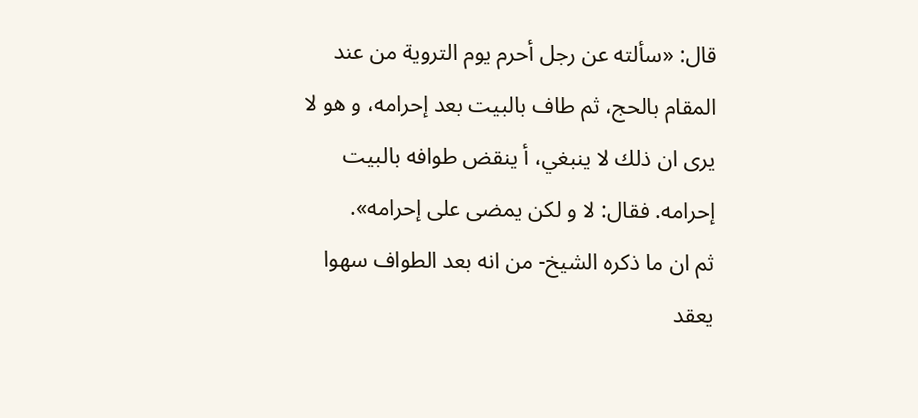قال: «سألته عن رجل أحرم يوم التروية من عند المقام بالحج، ثم طاف بالبيت بعد إحرامه، و هو لا يرى ان ذلك لا ينبغي، أ ينقض طوافه بالبيت إحرامه. فقال: لا و لكن يمضى على إحرامه».
ثم ان ما ذكره الشيخ- من انه بعد الطواف سهوا يعقد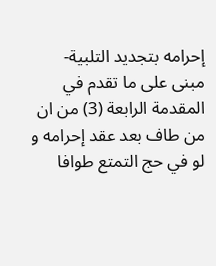إحرامه بتجديد التلبية- مبنى على ما تقدم في المقدمة الرابعة (3) من ان من طاف بعد عقد إحرامه و لو في حج التمتع طوافا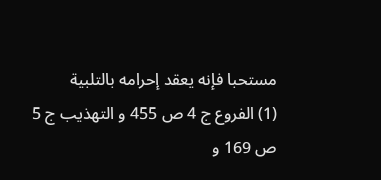مستحبا فإنه يعقد إحرامه بالتلبية
(1) الفروع ج 4 ص 455 و التهذيب ج 5 ص 169 و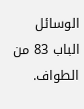الوسائل الباب 83 من الطواف.